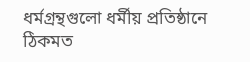ধর্মগ্রন্থগুলো ধর্মীয় প্রতিষ্ঠানে ঠিকমত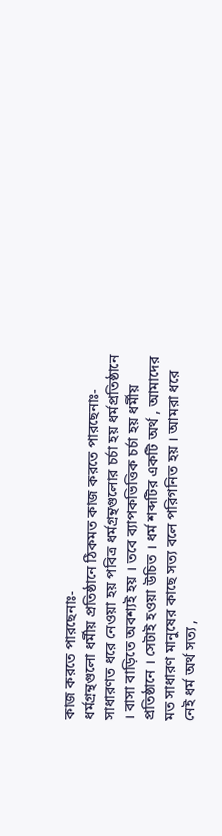কাজ করতে পারছেনাঃ-
ধর্মগ্রন্থগুলো ধর্মীয় প্রতিষ্ঠানে ঠিকমত কাজ করতে পারছেনাঃ-
সাধারণত ধরে নেওয়া হয় পবিত্র ধর্মগ্রন্থগুলোর চর্চা হয় ধর্মপ্রতিষ্ঠানে । বাসা বাড়িতে অবশ্যই হয় । তবে ব্যাপকভিত্তিক চর্চা হয় ধর্মীয় প্রতিষ্ঠানে । সেটাই হওয়া উচিত । ধর্ম শব্দটির একটি অর্থ , আমাদের মত সাধারণ মানুষের কাছে সত্য বলে পরিগনিত হয় । আমরা ধরে নেই ধর্ম অর্থ সত্য ,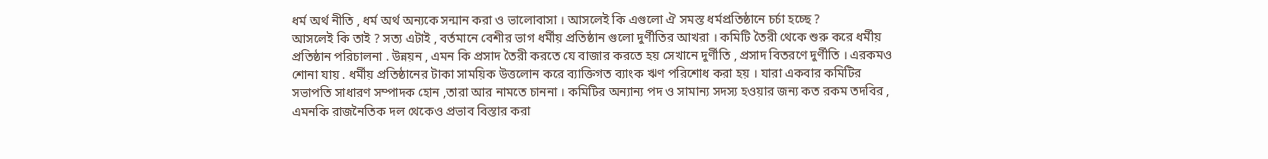ধর্ম অর্থ নীতি , ধর্ম অর্থ অন্যকে সন্মান করা ও ভালোবাসা । আসলেই কি এগুলো ঐ সমস্ত ধর্মপ্রতিষ্ঠানে চর্চা হচ্ছে ?
আসলেই কি তাই ? সত্য এটাই , বর্তমানে বেশীর ভাগ ধর্মীয় প্রতিষ্ঠান গুলো দুর্ণীতির আখরা । কমিটি তৈরী থেকে শুরু করে ধর্মীয় প্রতিষ্ঠান পরিচালনা . উন্নয়ন , এমন কি প্রসাদ তৈরী করতে যে বাজার করতে হয় সেখানে দুর্ণীতি , প্রসাদ বিতরণে দুর্ণীতি । এরকমও শোনা যায় . ধর্মীয় প্রতিষ্ঠানের টাকা সাময়িক উত্তলোন করে ব্যাক্তিগত ব্যাংক ঋণ পরিশোধ করা হয় । যারা একবার কমিটির সভাপতি সাধারণ সম্পাদক হোন ,তারা আর নামতে চাননা । কমিটির অন্যান্য পদ ও সামান্য সদস্য হওয়ার জন্য কত রকম তদবির , এমনকি রাজনৈতিক দল থেকেও প্রভাব বিস্তার করা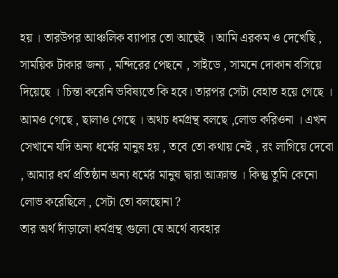হয় । তারউপর আঞ্চলিক ব্যাপার তো আছেই । আমি এরকম ও দেখেছি , সাময়িক টাকার জন্য , মন্দিরের পেছনে , সাইডে , সামনে দোকান বসিয়ে দিয়েছে । চিন্তা করেনি ভবিষ্যতে কি হবে। তারপর সেটা বেহাত হয়ে গেছে । আমও গেছে , ছালাও গেছে । অথচ ধর্মগ্রন্থ বলছে ,লোভ করিওনা । এখন সেখানে যদি অন্য ধর্মের মানুষ হয় , তবে তো কথায় নেই , রং লাগিয়ে দেবো , আমার ধর্ম প্রতিষ্ঠান অন্য ধর্মের মানুষ দ্বারা আক্রান্ত । কিন্তু তুমি কেনো লোভ করেছিলে , সেটা তো বলছোনা ?
তার অর্থ দাঁড়ালো ধর্মগ্রন্থ গুলো যে অর্থে ব্যবহার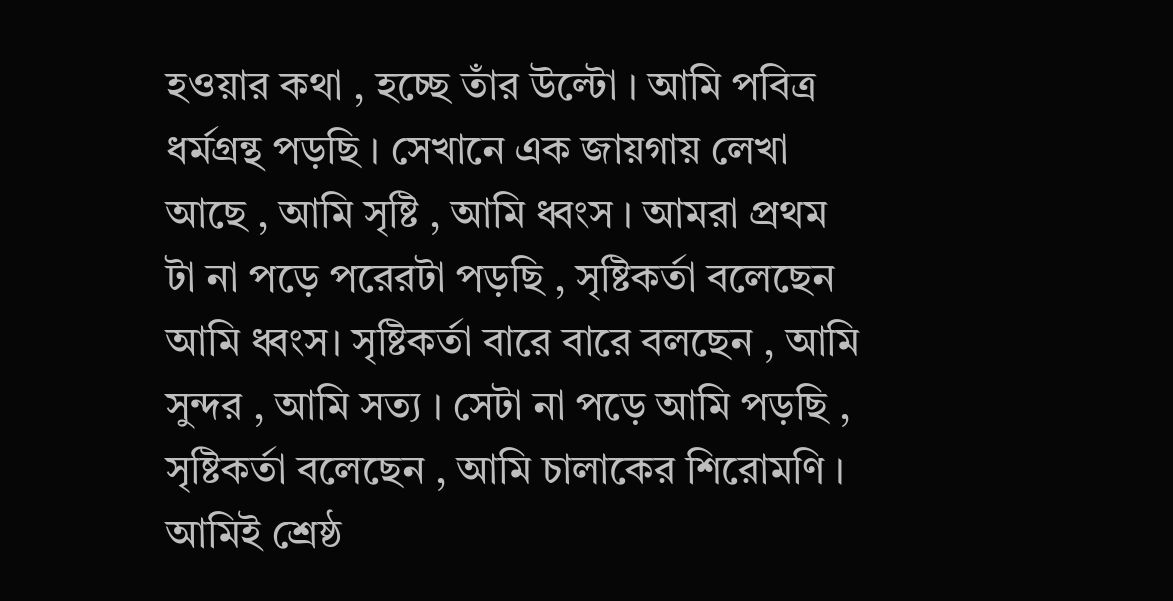হওয়ার কথা , হচ্ছে তাঁর উল্টো । আমি পবিত্র ধর্মগ্রন্থ পড়ছি । সেখানে এক জায়গায় লেখা আছে , আমি সৃষ্টি , আমি ধ্বংস । আমরা প্রথম টা না পড়ে পরেরটা পড়ছি , সৃষ্টিকর্তা বলেছেন আমি ধ্বংস। সৃষ্টিকর্তা বারে বারে বলছেন , আমি সুন্দর , আমি সত্য । সেটা না পড়ে আমি পড়ছি , সৃষ্টিকর্তা বলেছেন , আমি চালাকের শিরোমণি । আমিই শ্রেষ্ঠ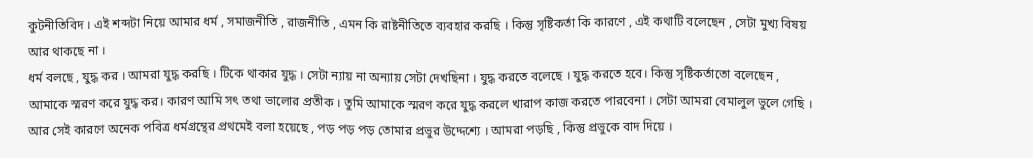কুটনীতিবিদ । এই শব্দটা নিয়ে আমার ধর্ম , সমাজনীতি , রাজনীতি , এমন কি রাষ্টনীতিতে ব্যবহার করছি । কিন্তু সৃষ্টিকর্তা কি কারণে , এই কথাটি বলেছেন , সেটা মুখ্য বিষয় আর থাকছে না ।
ধর্ম বলছে , যুদ্ধ কর । আমরা যুদ্ধ করছি । টিকে থাকার যুদ্ধ । সেটা ন্যায় না অন্যায় সেটা দেখছিনা । যুদ্ধ করতে বলেছে । যুদ্ধ করতে হবে। কিন্তু সৃষ্টিকর্তাতো বলেছেন , আমাকে স্মরণ করে যুদ্ধ কর। কারণ আমি সৎ তথা ভালোর প্রতীক । তুমি আমাকে স্মরণ করে যুদ্ধ করলে খারাপ কাজ করতে পারবেনা । সেটা আমরা বেমালুল ভুলে গেছি । আর সেই কারণে অনেক পবিত্র ধর্মগ্রন্থের প্রথমেই বলা হয়েছে , পড় পড় পড় তোমার প্রভুর উদ্দেশ্যে । আমরা পড়ছি , কিন্তু প্রভুকে বাদ দিয়ে ।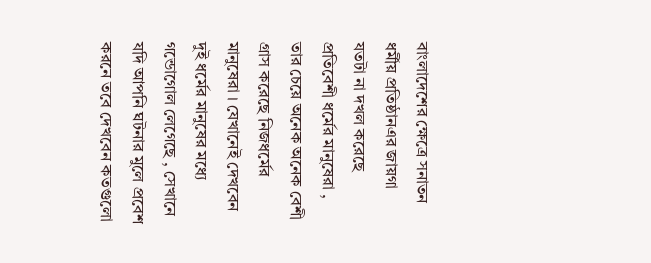বাংলাদেশের ক্ষেত্রে সনাতন ধর্মীয় প্রতিষ্ঠানএর জায়গা যতটা না দখল করেছে প্রতিবেশী ধর্মের মানুষেরা , তার চেয়ে অনেক অনেক বেশী গ্রাস করেছে নিজধর্মের মানুষেরা । যেখানেই দেখবেন দুই ধর্মের মানুষের মধ্যে গন্ডোগোল লেগেছে , সেখানে যদি আপনি ঘটনার মুলে প্রবেশ করনে তবে দেখবেন কতগুলো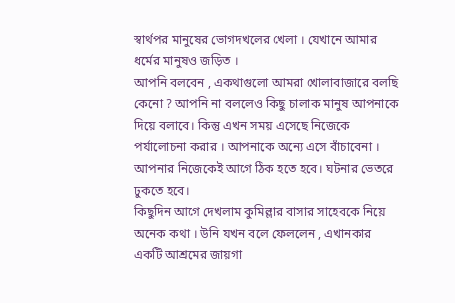স্বার্থপর মানুষের ভোগদখলের খেলা । যেখানে আমার ধর্মের মানুষও জড়িত ।
আপনি বলবেন , একথাগুলো আমরা খোলাবাজারে বলছি কেনো ? আপনি না বললেও কিছু চালাক মানুষ আপনাকে দিয়ে বলাবে। কিন্তু এখন সময় এসেছে নিজেকে পর্যালোচনা করার । আপনাকে অন্যে এসে বাঁচাবেনা । আপনার নিজেকেই আগে ঠিক হতে হবে। ঘটনার ভেতরে ঢুকতে হবে।
কিছুদিন আগে দেখলাম কুমিল্লার বাসার সাহেবকে নিয়ে অনেক কথা । উনি যখন বলে ফেললেন , এখানকার একটি আশ্রমের জায়গা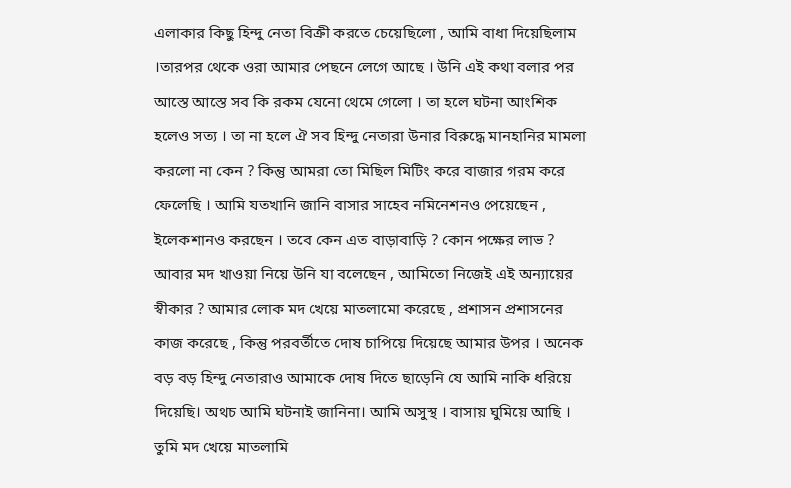এলাকার কিছু হিন্দু নেতা বিক্রী করতে চেয়েছিলো , আমি বাধা দিয়েছিলাম ।তারপর থেকে ওরা আমার পেছনে লেগে আছে । উনি এই কথা বলার পর আস্তে আস্তে সব কি রকম যেনো থেমে গেলো । তা হলে ঘটনা আংশিক হলেও সত্য । তা না হলে ঐ সব হিন্দু নেতারা উনার বিরুদ্ধে মানহানির মামলা করলো না কেন ? কিন্তু আমরা তো মিছিল মিটিং করে বাজার গরম করে ফেলেছি । আমি যতখানি জানি বাসার সাহেব নমিনেশনও পেয়েছেন , ইলেকশানও করছেন । তবে কেন এত বাড়াবাড়ি ? কোন পক্ষের লাভ ? আবার মদ খাওয়া নিয়ে উনি যা বলেছেন , আমিতো নিজেই এই অন্যায়ের স্বীকার ? আমার লোক মদ খেয়ে মাতলামো করেছে , প্রশাসন প্রশাসনের কাজ করেছে , কিন্তু পরবর্তীতে দোষ চাপিয়ে দিয়েছে আমার উপর । অনেক বড় বড় হিন্দু নেতারাও আমাকে দোষ দিতে ছাড়েনি যে আমি নাকি ধরিয়ে দিয়েছি। অথচ আমি ঘটনাই জানিনা। আমি অসুস্থ । বাসায় ঘুমিয়ে আছি । তুমি মদ খেয়ে মাতলামি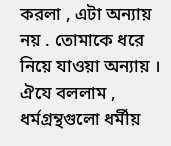করলা , এটা অন্যায় নয় . তোমাকে ধরে নিয়ে যাওয়া অন্যায় । ঐযে বললাম , ধর্মগ্রন্থগুলো ধর্মীয়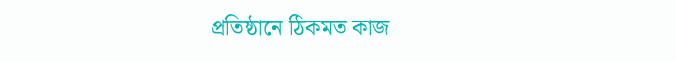প্রতিষ্ঠানে ঠিকমত কাজ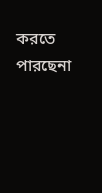করতে পারছেনা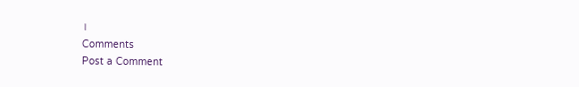।
Comments
Post a Comment